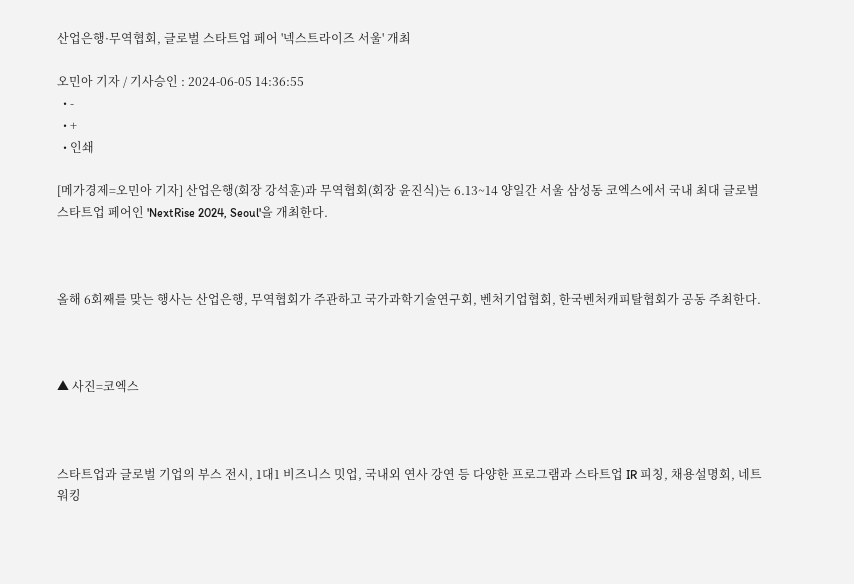산업은행·무역협회, 글로벌 스타트업 페어 '넥스트라이즈 서울' 개최

오민아 기자 / 기사승인 : 2024-06-05 14:36:55
  • -
  • +
  • 인쇄

[메가경제=오민아 기자] 산업은행(회장 강석훈)과 무역협회(회장 윤진식)는 6.13~14 양일간 서울 삼성동 코엑스에서 국내 최대 글로벌 스타트업 페어인 'NextRise 2024, Seoul'을 개최한다.



올해 6회째를 맞는 행사는 산업은행, 무역협회가 주관하고 국가과학기술연구회, 벤처기업협회, 한국벤처캐피탈협회가 공동 주최한다.



▲ 사진=코엑스



스타트업과 글로벌 기업의 부스 전시, 1대1 비즈니스 밋업, 국내외 연사 강연 등 다양한 프로그램과 스타트업 IR 피칭, 채용설명회, 네트워킹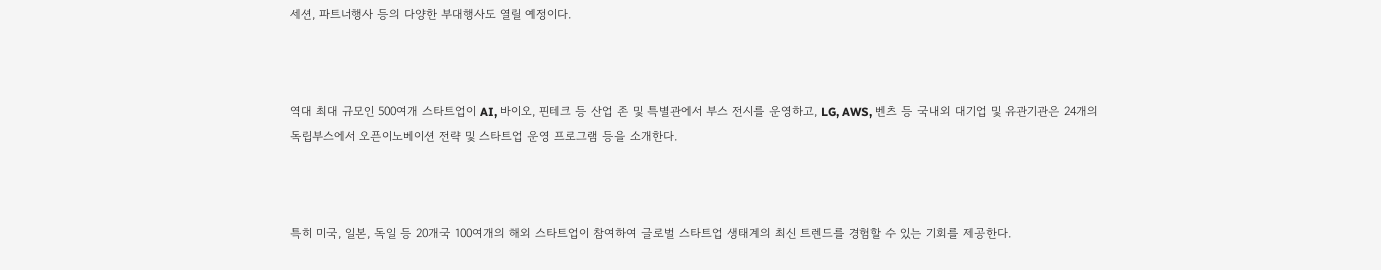세션, 파트너행사 등의 다양한 부대행사도 열릴 예정이다.



역대 최대 규모인 500여개 스타트업이 AI, 바이오, 핀테크 등 산업 존 및 특별관에서 부스 전시를 운영하고, LG, AWS, 벤츠 등 국내외 대기업 및 유관기관은 24개의 독립부스에서 오픈이노베이션 전략 및 스타트업 운영 프로그램 등을 소개한다.



특히 미국, 일본, 독일 등 20개국 100여개의 해외 스타트업이 참여하여 글로벌 스타트업 생태계의 최신 트렌드를 경험할 수 있는 기회를 제공한다.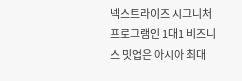넥스트라이즈 시그니처 프로그램인 1대1 비즈니스 밋업은 아시아 최대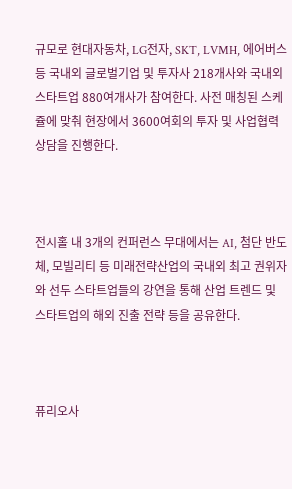규모로 현대자동차, LG전자, SKT, LVMH, 에어버스 등 국내외 글로벌기업 및 투자사 218개사와 국내외 스타트업 880여개사가 참여한다. 사전 매칭된 스케쥴에 맞춰 현장에서 3600여회의 투자 및 사업협력 상담을 진행한다.



전시홀 내 3개의 컨퍼런스 무대에서는 AI, 첨단 반도체, 모빌리티 등 미래전략산업의 국내외 최고 권위자와 선두 스타트업들의 강연을 통해 산업 트렌드 및 스타트업의 해외 진출 전략 등을 공유한다.



퓨리오사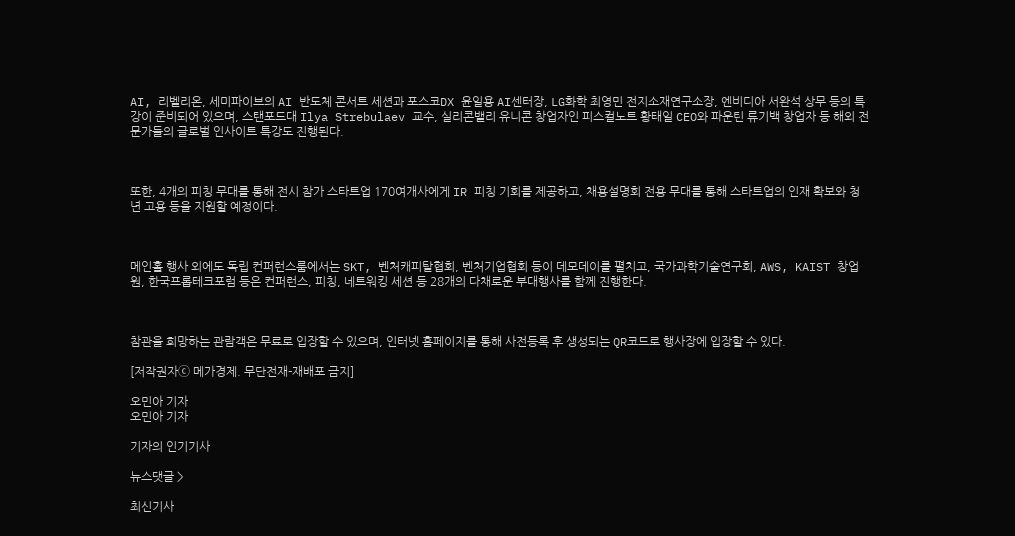AI, 리벨리온, 세미파이브의 AI 반도체 콘서트 세션과 포스코DX 윤일용 AI센터장, LG화학 최영민 전지소재연구소장, 엔비디아 서완석 상무 등의 특강이 준비되어 있으며, 스탠포드대 Ilya Strebulaev 교수, 실리콘밸리 유니콘 창업자인 피스컬노트 황태일 CEO와 파운틴 류기백 창업자 등 해외 전문가들의 글로벌 인사이트 특강도 진행된다.



또한, 4개의 피칭 무대를 통해 전시 참가 스타트업 170여개사에게 IR 피칭 기회를 제공하고, 채용설명회 전용 무대를 통해 스타트업의 인재 확보와 청년 고용 등을 지원할 예정이다.



메인홀 행사 외에도 독립 컨퍼런스룸에서는 SKT, 벤처캐피탈협회, 벤처기업협회 등이 데모데이를 펼치고, 국가과학기술연구회, AWS, KAIST 창업원, 한국프롭테크포럼 등은 컨퍼런스, 피칭, 네트워킹 세션 등 28개의 다채로운 부대행사를 함께 진행한다.



참관을 희망하는 관람객은 무료로 입장할 수 있으며, 인터넷 홈페이지를 통해 사전등록 후 생성되는 QR코드로 행사장에 입장할 수 있다.

[저작권자ⓒ 메가경제. 무단전재-재배포 금지]

오민아 기자
오민아 기자

기자의 인기기사

뉴스댓글 >

최신기사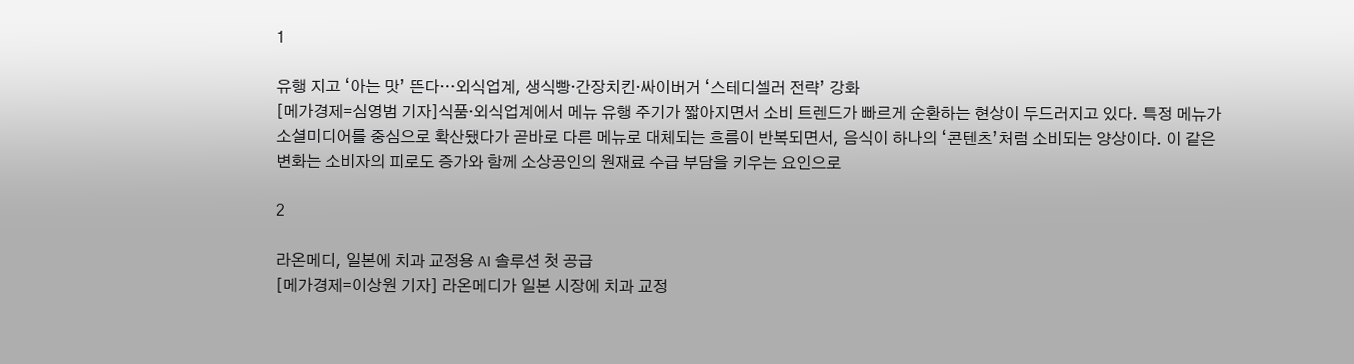1

유행 지고 ‘아는 맛’ 뜬다…외식업계, 생식빵·간장치킨·싸이버거 ‘스테디셀러 전략’ 강화
[메가경제=심영범 기자]식품·외식업계에서 메뉴 유행 주기가 짧아지면서 소비 트렌드가 빠르게 순환하는 현상이 두드러지고 있다. 특정 메뉴가 소셜미디어를 중심으로 확산됐다가 곧바로 다른 메뉴로 대체되는 흐름이 반복되면서, 음식이 하나의 ‘콘텐츠’처럼 소비되는 양상이다. 이 같은 변화는 소비자의 피로도 증가와 함께 소상공인의 원재료 수급 부담을 키우는 요인으로

2

라온메디, 일본에 치과 교정용 AI 솔루션 첫 공급
[메가경제=이상원 기자] 라온메디가 일본 시장에 치과 교정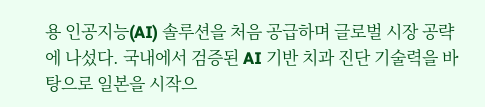용 인공지능(AI) 솔루션을 처음 공급하며 글로벌 시장 공략에 나섰다. 국내에서 검증된 AI 기반 치과 진단 기술력을 바탕으로 일본을 시작으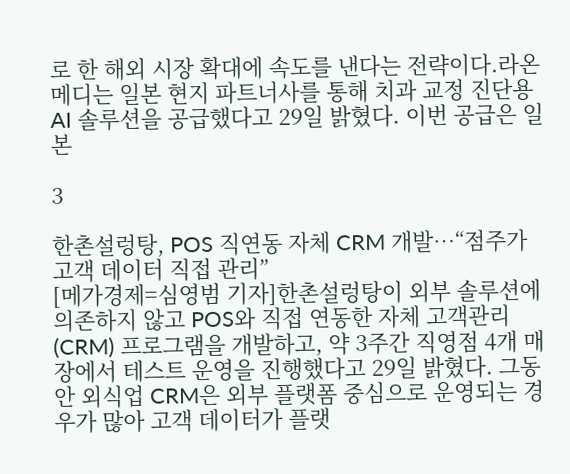로 한 해외 시장 확대에 속도를 낸다는 전략이다.라온메디는 일본 현지 파트너사를 통해 치과 교정 진단용 AI 솔루션을 공급했다고 29일 밝혔다. 이번 공급은 일본

3

한촌설렁탕, POS 직연동 자체 CRM 개발…“점주가 고객 데이터 직접 관리”
[메가경제=심영범 기자]한촌설렁탕이 외부 솔루션에 의존하지 않고 POS와 직접 연동한 자체 고객관리(CRM) 프로그램을 개발하고, 약 3주간 직영점 4개 매장에서 테스트 운영을 진행했다고 29일 밝혔다. 그동안 외식업 CRM은 외부 플랫폼 중심으로 운영되는 경우가 많아 고객 데이터가 플랫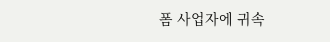폼 사업자에 귀속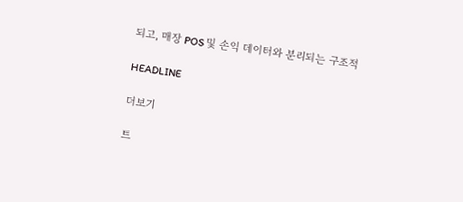되고, 매장 POS 및 손익 데이터와 분리되는 구조적

HEADLINE

더보기

트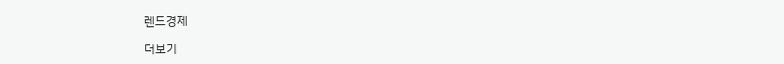렌드경제

더보기